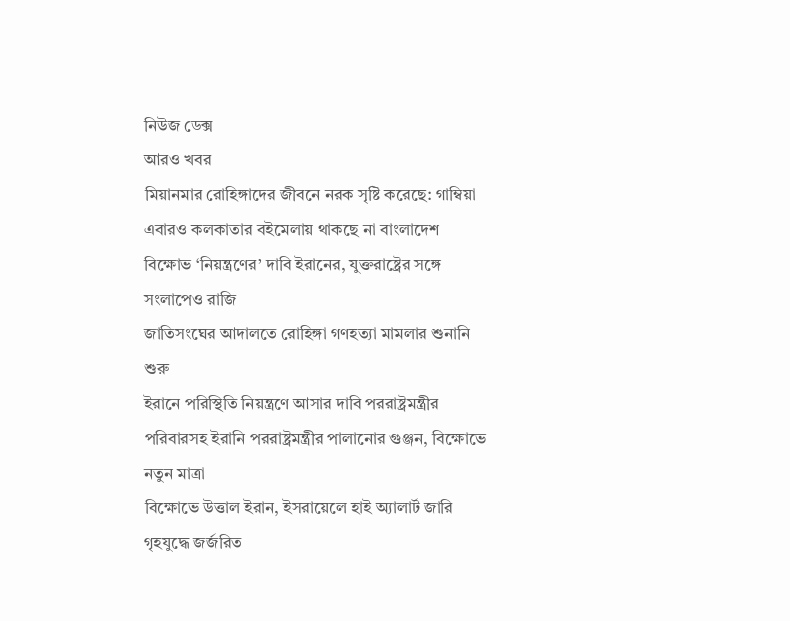নিউজ ডেক্স
আরও খবর
মিয়ানমার রোহিঙ্গাদের জীবনে নরক সৃষ্টি করেছে: গাম্বিয়া
এবারও কলকাতার বইমেলায় থাকছে না বাংলাদেশ
বিক্ষোভ ‘নিয়ন্ত্রণের’ দাবি ইরানের, যুক্তরাষ্ট্রের সঙ্গে সংলাপেও রাজি
জাতিসংঘের আদালতে রোহিঙ্গা গণহত্যা মামলার শুনানি শুরু
ইরানে পরিস্থিতি নিয়ন্ত্রণে আসার দাবি পররাষ্ট্রমন্ত্রীর
পরিবারসহ ইরানি পররাষ্ট্রমন্ত্রীর পালানোর গুঞ্জন, বিক্ষোভে নতুন মাত্রা
বিক্ষোভে উত্তাল ইরান, ইসরায়েলে হাই অ্যালার্ট জারি
গৃহযুদ্ধে জর্জরিত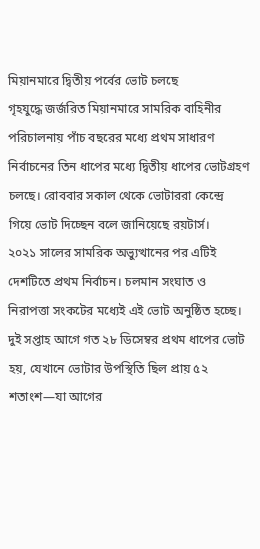মিয়ানমারে দ্বিতীয় পর্বের ভোট চলছে
গৃহযুদ্ধে জর্জরিত মিয়ানমারে সামরিক বাহিনীর পরিচালনায় পাঁচ বছরের মধ্যে প্রথম সাধারণ নির্বাচনের তিন ধাপের মধ্যে দ্বিতীয় ধাপের ভোটগ্রহণ চলছে। রোববার সকাল থেকে ভোটাররা কেন্দ্রে গিয়ে ভোট দিচ্ছেন বলে জানিয়েছে রয়টার্স।
২০২১ সালের সামরিক অভ্যুত্থানের পর এটিই দেশটিতে প্রথম নির্বাচন। চলমান সংঘাত ও নিরাপত্তা সংকটের মধ্যেই এই ভোট অনুষ্ঠিত হচ্ছে। দুই সপ্তাহ আগে গত ২৮ ডিসেম্বর প্রথম ধাপের ভোট হয়, যেখানে ভোটার উপস্থিতি ছিল প্রায় ৫২ শতাংশ—যা আগের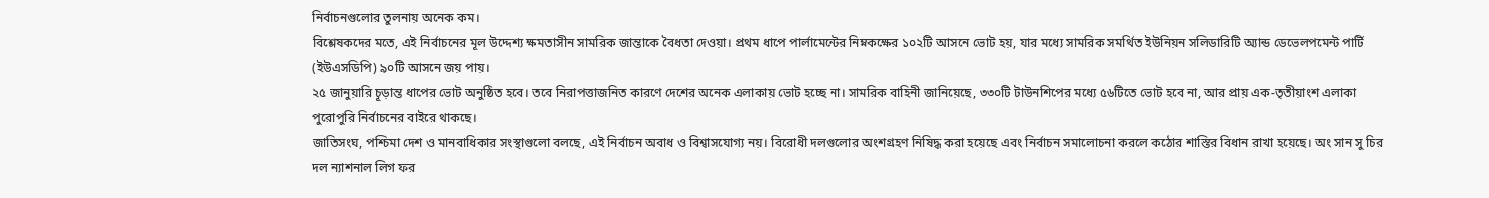নির্বাচনগুলোর তুলনায় অনেক কম।
বিশ্লেষকদের মতে, এই নির্বাচনের মূল উদ্দেশ্য ক্ষমতাসীন সামরিক জান্তাকে বৈধতা দেওয়া। প্রথম ধাপে পার্লামেন্টের নিম্নকক্ষের ১০২টি আসনে ভোট হয়, যার মধ্যে সামরিক সমর্থিত ইউনিয়ন সলিডারিটি অ্যান্ড ডেভেলপমেন্ট পার্টি (ইউএসডিপি) ৯০টি আসনে জয় পায়।
২৫ জানুয়ারি চূড়ান্ত ধাপের ভোট অনুষ্ঠিত হবে। তবে নিরাপত্তাজনিত কারণে দেশের অনেক এলাকায় ভোট হচ্ছে না। সামরিক বাহিনী জানিয়েছে, ৩৩০টি টাউনশিপের মধ্যে ৫৬টিতে ভোট হবে না, আর প্রায় এক-তৃতীয়াংশ এলাকা পুরোপুরি নির্বাচনের বাইরে থাকছে।
জাতিসংঘ, পশ্চিমা দেশ ও মানবাধিকার সংস্থাগুলো বলছে, এই নির্বাচন অবাধ ও বিশ্বাসযোগ্য নয়। বিরোধী দলগুলোর অংশগ্রহণ নিষিদ্ধ করা হয়েছে এবং নির্বাচন সমালোচনা করলে কঠোর শাস্তির বিধান রাখা হয়েছে। অং সান সু চির দল ন্যাশনাল লিগ ফর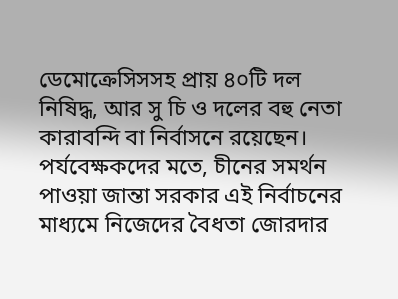ডেমোক্রেসিসসহ প্রায় ৪০টি দল নিষিদ্ধ, আর সু চি ও দলের বহু নেতা কারাবন্দি বা নির্বাসনে রয়েছেন।
পর্যবেক্ষকদের মতে, চীনের সমর্থন পাওয়া জান্তা সরকার এই নির্বাচনের মাধ্যমে নিজেদের বৈধতা জোরদার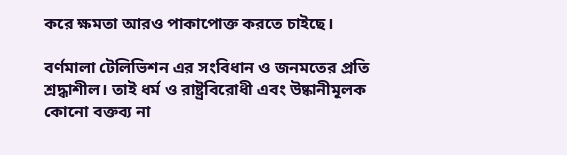করে ক্ষমতা আরও পাকাপোক্ত করতে চাইছে।

বর্ণমালা টেলিভিশন এর সংবিধান ও জনমতের প্রতি শ্রদ্ধাশীল। তাই ধর্ম ও রাষ্ট্রবিরোধী এবং উষ্কানীমূলক কোনো বক্তব্য না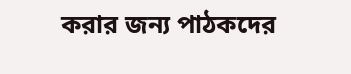করার জন্য পাঠকদের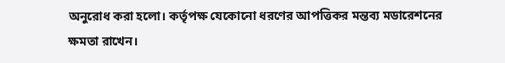অনুরোধ করা হলো। কর্তৃপক্ষ যেকোনো ধরণের আপত্তিকর মন্তব্য মডারেশনের ক্ষমতা রাখেন।